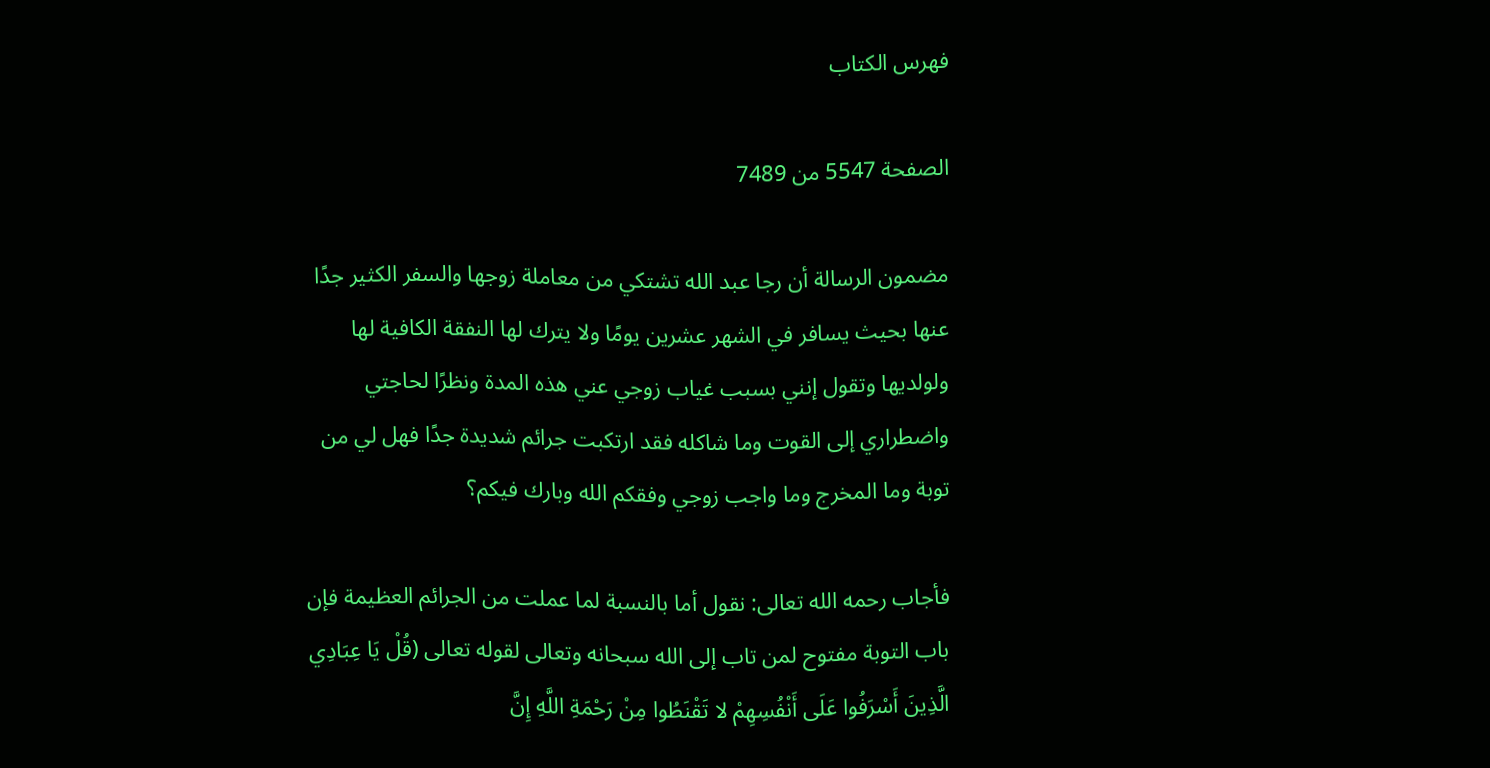فهرس الكتاب

الصفحة 5547 من 7489

مضمون الرسالة أن رجا عبد الله تشتكي من معاملة زوجها والسفر الكثير جدًا عنها بحيث يسافر في الشهر عشرين يومًا ولا يترك لها النفقة الكافية لها ولولديها وتقول إنني بسبب غياب زوجي عني هذه المدة ونظرًا لحاجتي واضطراري إلى القوت وما شاكله فقد ارتكبت جرائم شديدة جدًا فهل لي من توبة وما المخرج وما واجب زوجي وفقكم الله وبارك فيكم؟

فأجاب رحمه الله تعالى: نقول أما بالنسبة لما عملت من الجرائم العظيمة فإن باب التوبة مفتوح لمن تاب إلى الله سبحانه وتعالى لقوله تعالى (قُلْ يَا عِبَادِي الَّذِينَ أَسْرَفُوا عَلَى أَنْفُسِهِمْ لا تَقْنَطُوا مِنْ رَحْمَةِ اللَّهِ إِنَّ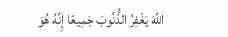اللَّهَ يَغْفِرُ الذُّنُوبَ جَمِيعًا إِنَّهُ هُوَ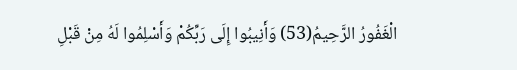الْغَفُورُ الرَّحِيمُ(53) وَأَنِيبُوا إِلَى رَبِّكُمْ وَأَسْلِمُوا لَهُ مِنْ قَبْلِ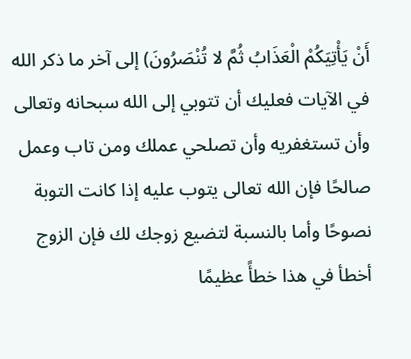أَنْ يَأْتِيَكُمْ الْعَذَابُ ثُمَّ لا تُنْصَرُونَ) إلى آخر ما ذكر الله في الآيات فعليك أن تتوبي إلى الله سبحانه وتعالى وأن تستغفريه وأن تصلحي عملك ومن تاب وعمل صالحًا فإن الله تعالى يتوب عليه إذا كانت التوبة نصوحًا وأما بالنسبة لتضيع زوجك لك فإن الزوج أخطأ في هذا خطأً عظيمًا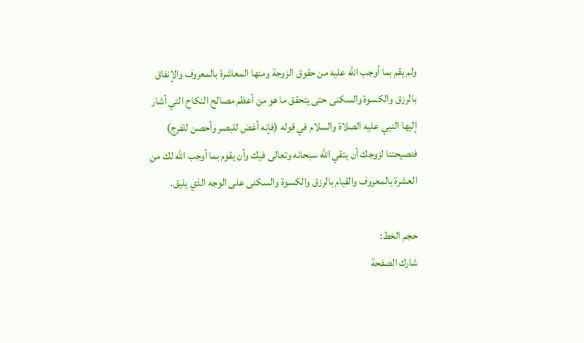ولم يقم بما أوجب الله عليه من حقوق الزوجة ومنها المعاشرة بالمعروف والإنفاق بالرزق والكسوة والسكنى حتى يتحقق ما هو من أعظم مصالح النكاح التي أشار إليها النبي عليه الصلاة والسلام في قوله (فإنه أغض للبصر وأحصن للفرج) فنصيحتنا لزوجك أن يتقي الله سبحانه وتعالى فيك وأن يقوم بما أوجب الله لك من العشرة بالمعروف والقيام بالرزق والكسوة والسكنى على الوجه الذي يليق.

حجم الخط:
شارك الصفحة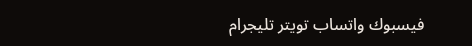فيسبوك واتساب تويتر تليجرام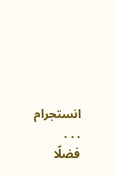انستجرام
. . .
فضلًا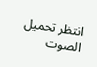انتظر تحميل الصوت